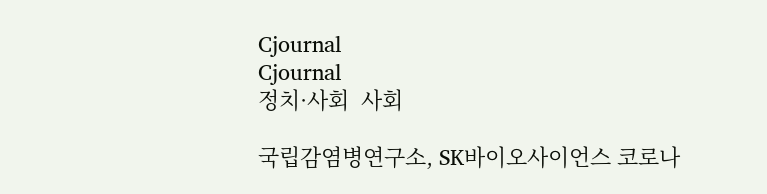Cjournal
Cjournal
정치·사회  사회

국립감염병연구소, SK바이오사이언스 코로나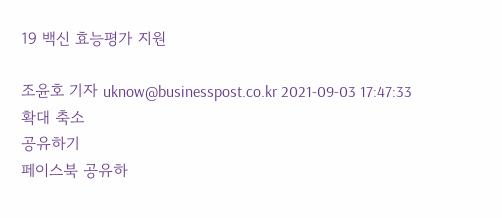19 백신 효능평가 지원

조윤호 기자 uknow@businesspost.co.kr 2021-09-03 17:47:33
확대 축소
공유하기
페이스북 공유하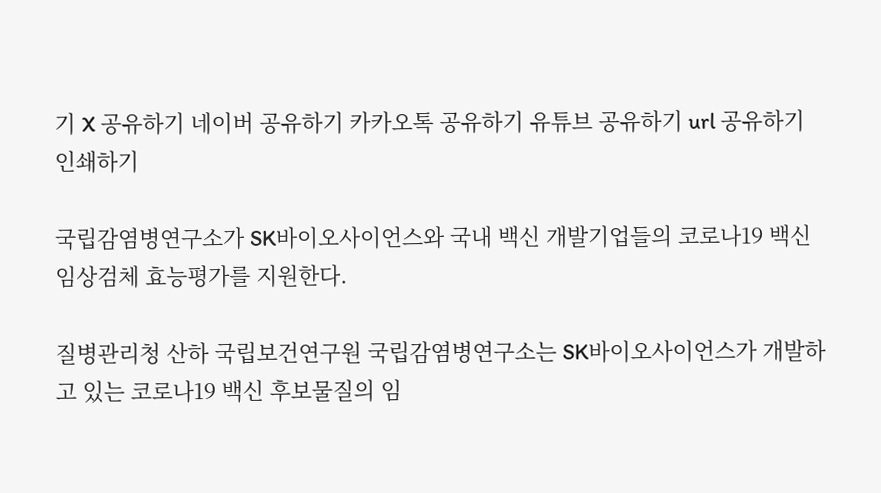기 X 공유하기 네이버 공유하기 카카오톡 공유하기 유튜브 공유하기 url 공유하기 인쇄하기

국립감염병연구소가 SK바이오사이언스와 국내 백신 개발기업들의 코로나19 백신 임상검체 효능평가를 지원한다.

질병관리청 산하 국립보건연구원 국립감염병연구소는 SK바이오사이언스가 개발하고 있는 코로나19 백신 후보물질의 임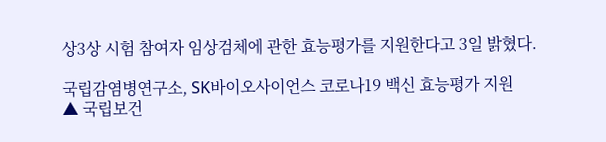상3상 시험 참여자 임상검체에 관한 효능평가를 지원한다고 3일 밝혔다.

국립감염병연구소, SK바이오사이언스 코로나19 백신 효능평가 지원
▲ 국립보건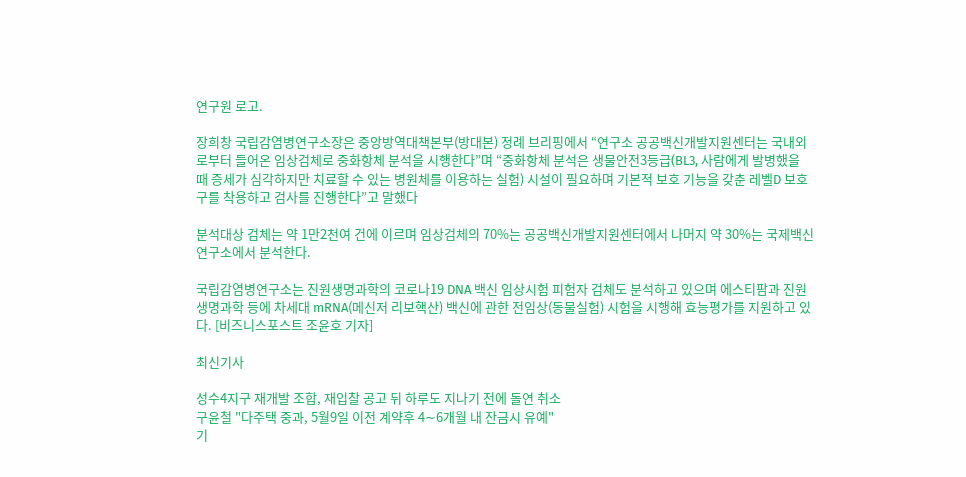연구원 로고.

장희창 국립감염병연구소장은 중앙방역대책본부(방대본) 정례 브리핑에서 “연구소 공공백신개발지원센터는 국내외로부터 들어온 임상검체로 중화항체 분석을 시행한다”며 “중화항체 분석은 생물안전3등급(BL3, 사람에게 발병했을 때 증세가 심각하지만 치료할 수 있는 병원체를 이용하는 실험) 시설이 필요하며 기본적 보호 기능을 갖춘 레벨D 보호구를 착용하고 검사를 진행한다”고 말했다

분석대상 검체는 약 1만2천여 건에 이르며 임상검체의 70%는 공공백신개발지원센터에서 나머지 약 30%는 국제백신연구소에서 분석한다.

국립감염병연구소는 진원생명과학의 코로나19 DNA 백신 임상시험 피험자 검체도 분석하고 있으며 에스티팜과 진원생명과학 등에 차세대 mRNA(메신저 리보핵산) 백신에 관한 전임상(동물실험) 시험을 시행해 효능평가를 지원하고 있다. [비즈니스포스트 조윤호 기자]

최신기사

성수4지구 재개발 조합, 재입찰 공고 뒤 하루도 지나기 전에 돌연 취소
구윤철 "다주택 중과, 5월9일 이전 계약후 4∼6개월 내 잔금시 유예"
기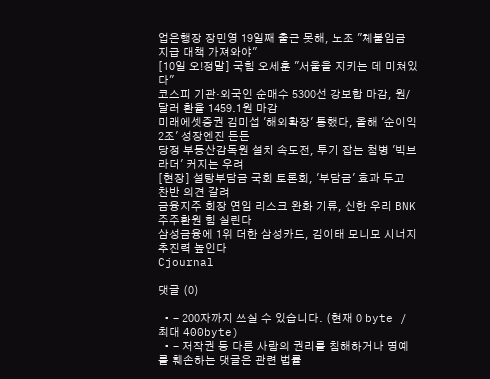업은행장 장민영 19일째 출근 못해, 노조 "체불임금 지급 대책 가져와야"
[10일 오!정말] 국힘 오세훈 "서울을 지키는 데 미쳐있다"
코스피 기관·외국인 순매수 5300선 강보합 마감, 원/달러 환율 1459.1원 마감
미래에셋증권 김미섭 '해외확장' 통했다, 올해 '순이익 2조' 성장엔진 든든
당정 부동산감독원 설치 속도전, 투기 잡는 첨병 '빅브라더' 커지는 우려
[현장] 설탕부담금 국회 토론회, '부담금' 효과 두고 찬반 의견 갈려
금융지주 회장 연임 리스크 완화 기류, 신한 우리 BNK 주주환원 힘 실린다
삼성금융에 1위 더한 삼성카드, 김이태 모니모 시너지 추진력 높인다
Cjournal

댓글 (0)

  • - 200자까지 쓰실 수 있습니다. (현재 0 byte / 최대 400byte)
  • - 저작권 등 다른 사람의 권리를 침해하거나 명예를 훼손하는 댓글은 관련 법률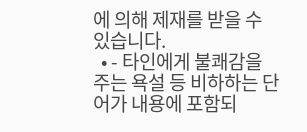에 의해 제재를 받을 수 있습니다.
  • - 타인에게 불쾌감을 주는 욕설 등 비하하는 단어가 내용에 포함되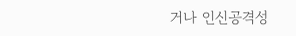거나 인신공격성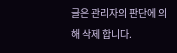글은 관리자의 판단에 의해 삭제 합니다.